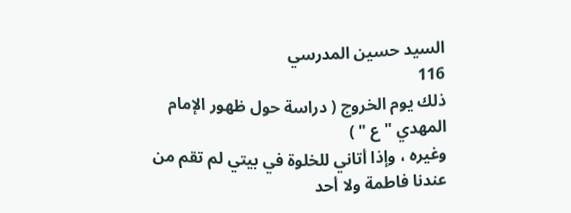السيد حسين المدرسي
116
ذلك يوم الخروج ( دراسة حول ظهور الإمام المهدي " ع " )
وغيره ، وإذا أتاني للخلوة في بيتي لم تقم من عندنا فاطمة ولا أحد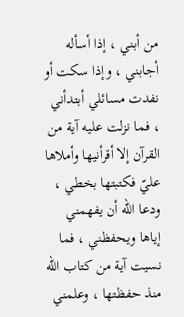من أبني ، إذا أسأله أجابني ، وإذا سكت أو نفدت مسائلي أبتدأني ، فما نزلت عليه آية من القرآن إلا أقرأنيها وأملاها عليّ فكتبتها بخطي ، ودعا اللّه أن يفهمني إياها ويحفظني ، فما نسيت آية من كتاب اللّه منذ حفظتها ، وعلمني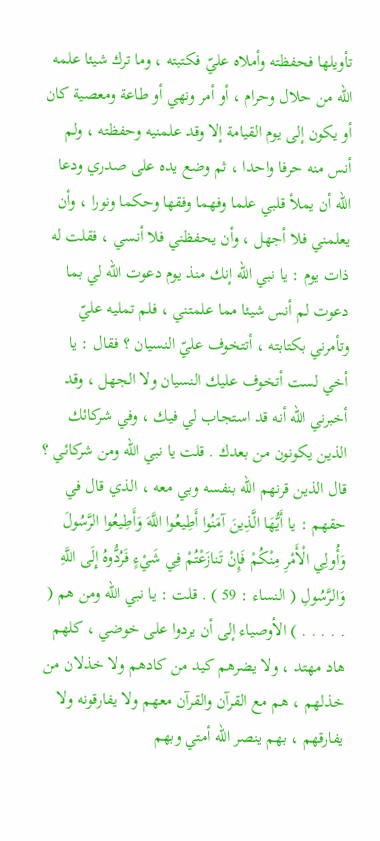تأويلها فحفظته وأملاه عليّ فكتبته ، وما ترك شيئا علمه اللّه من حلال وحرام ، أو أمر ونهي أو طاعة ومعصية كان أو يكون إلى يوم القيامة إلا وقد علمنيه وحفظته ، ولم أنس منه حرفا واحدا ، ثم وضع يده على صدري ودعا اللّه أن يملأ قلبي علما وفهما وفقها وحكما ونورا ، وأن يعلمني فلا أجهل ، وأن يحفظني فلا أنسي ، فقلت له ذات يوم : يا نبي اللّه إنك منذ يوم دعوت اللّه لي بما دعوت لم أنس شيئا مما علمتني ، فلم تمليه عليّ وتأمرني بكتابته ، أتتخوف عليّ النسيان ؟ فقال : يا أخي لست أتخوف عليك النسيان ولا الجهل ، وقد أخبرني اللّه أنه قد استجاب لي فيك ، وفي شركائك الذين يكونون من بعدك . قلت يا نبي اللّه ومن شركائي ؟ قال الذين قرنهم اللّه بنفسه وبي معه ، الذي قال في حقهم : يا أَيُّهَا الَّذِينَ آمَنُوا أَطِيعُوا اللَّهَ وَأَطِيعُوا الرَّسُولَ وَأُولِي الْأَمْرِ مِنْكُمْ فَإِنْ تَنازَعْتُمْ فِي شَيْءٍ فَرُدُّوهُ إِلَى اللَّهِ وَالرَّسُولِ ( النساء : 59 ) . قلت : يا نبي اللّه ومن هم ( . . . . . ) الأوصياء إلى أن يردوا على خوضي ، كلهم هاد مهتد ، ولا يضرهم كيد من كادهم ولا خذلان من خذلهم ، هم مع القرآن والقرآن معهم ولا يفارقونه ولا يفارقهم ، بهم ينصر اللّه أمتي وبهم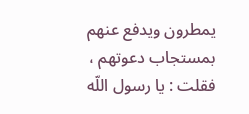يمطرون ويدفع عنهم بمستجاب دعوتهم ، فقلت : يا رسول اللّه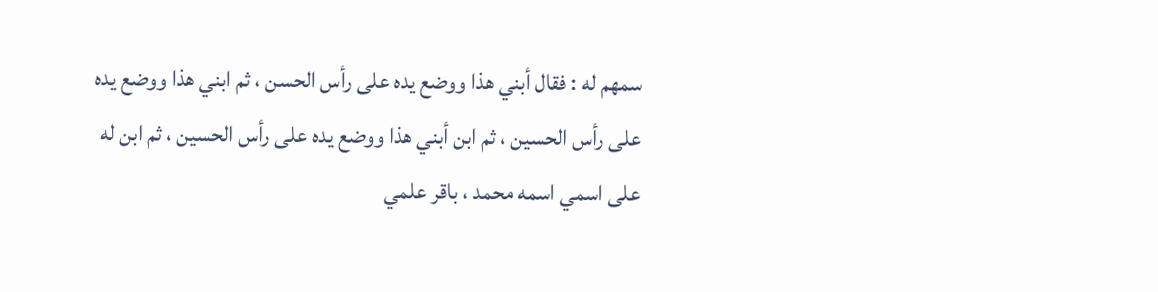سمهم له : فقال أبني هذا ووضع يده على رأس الحسن ، ثم ابني هذا ووضع يده على رأس الحسين ، ثم ابن أبني هذا ووضع يده على رأس الحسين ، ثم ابن له على اسمي اسمه محمد ، باقر علمي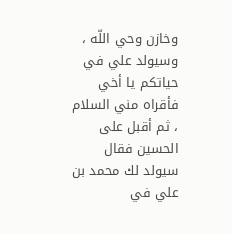وخازن وحي اللّه ، وسيولد علي في حياتكم يا أخي فأقراه مني السلام ، ثم أقبل على الحسين فقال سيولد لك محمد بن علي في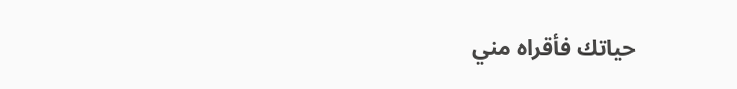حياتك فأقراه مني